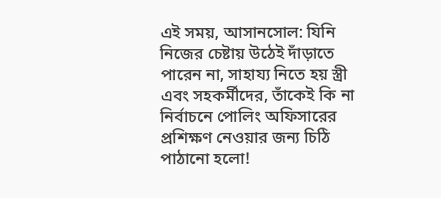এই সময়, আসানসোল: যিনি নিজের চেষ্টায় উঠেই দাঁড়াতে পারেন না, সাহায্য নিতে হয় স্ত্রী এবং সহকর্মীদের, তাঁকেই কি না নির্বাচনে পোলিং অফিসারের প্রশিক্ষণ নেওয়ার জন্য চিঠি পাঠানো হলো!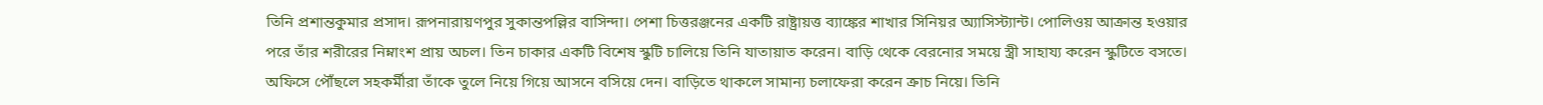তিনি প্রশান্তকুমার প্রসাদ। রূপনারায়ণপুর সুকান্তপল্লির বাসিন্দা। পেশা চিত্তরঞ্জনের একটি রাষ্ট্রায়ত্ত ব্যাঙ্কের শাখার সিনিয়র অ্যাসিস্ট্যান্ট। পোলিওয় আক্রান্ত হওয়ার পরে তাঁর শরীরের নিম্নাংশ প্রায় অচল। তিন চাকার একটি বিশেষ স্কুটি চালিয়ে তিনি যাতায়াত করেন। বাড়ি থেকে বেরনোর সময়ে স্ত্রী সাহায্য করেন স্কুটিতে বসতে। অফিসে পৌঁছলে সহকর্মীরা তাঁকে তুলে নিয়ে গিয়ে আসনে বসিয়ে দেন। বাড়িতে থাকলে সামান্য চলাফেরা করেন ক্রাচ নিয়ে। তিনি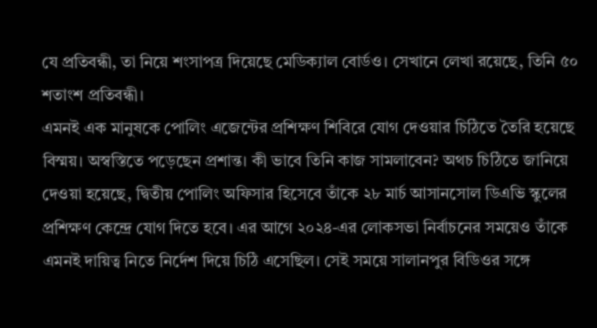যে প্রতিবন্ধী, তা নিয়ে শংসাপত্র দিয়েছে মেডিক্যাল বোর্ডও। সেখানে লেখা রয়েছে, তিনি ৫০ শতাংশ প্রতিবন্ধী।
এমনই এক মানুষকে পোলিং এজেন্টের প্রশিক্ষণ শিবিরে যোগ দেওয়ার চিঠিতে তৈরি হয়েছে বিস্ময়। অস্বস্তিতে পড়েছেন প্রশান্ত। কী ভাবে তিনি কাজ সামলাবেন? অথচ চিঠিতে জানিয়ে দেওয়া হয়েছে, দ্বিতীয় পোলিং অফিসার হিসেবে তাঁকে ২৮ মার্চ আসানসোল ডিএভি স্কুলের প্রশিক্ষণ কেন্দ্রে যোগ দিতে হবে। এর আগে ২০২৪-এর লোকসভা নির্বাচনের সময়েও তাঁকে এমনই দায়িত্ব নিতে নির্দেশ দিয়ে চিঠি এসেছিল। সেই সময়ে সালানপুর বিডিওর সঙ্গে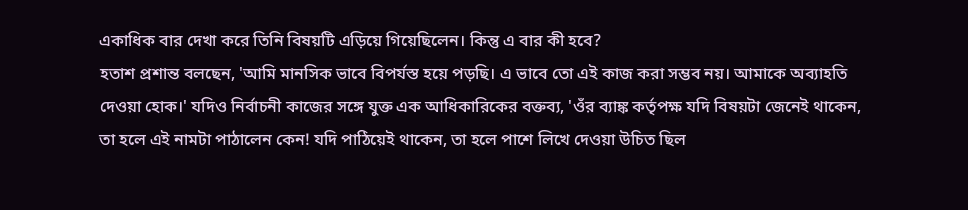একাধিক বার দেখা করে তিনি বিষয়টি এড়িয়ে গিয়েছিলেন। কিন্তু এ বার কী হবে?
হতাশ প্রশান্ত বলছেন, 'আমি মানসিক ভাবে বিপর্যস্ত হয়ে পড়ছি। এ ভাবে তো এই কাজ করা সম্ভব নয়। আমাকে অব্যাহতি দেওয়া হোক।' যদিও নির্বাচনী কাজের সঙ্গে যুক্ত এক আধিকারিকের বক্তব্য, 'ওঁর ব্যাঙ্ক কর্তৃপক্ষ যদি বিষয়টা জেনেই থাকেন, তা হলে এই নামটা পাঠালেন কেন! যদি পাঠিয়েই থাকেন, তা হলে পাশে লিখে দেওয়া উচিত ছিল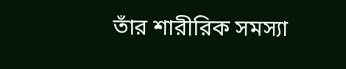তাঁর শারীরিক সমস্যা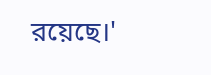রয়েছে।'